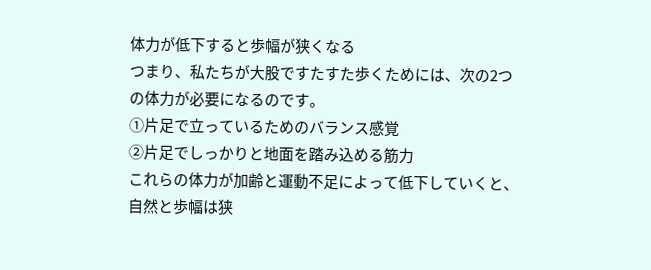体力が低下すると歩幅が狭くなる
つまり、私たちが大股ですたすた歩くためには、次の2つの体力が必要になるのです。
①片足で立っているためのバランス感覚
②片足でしっかりと地面を踏み込める筋力
これらの体力が加齢と運動不足によって低下していくと、自然と歩幅は狭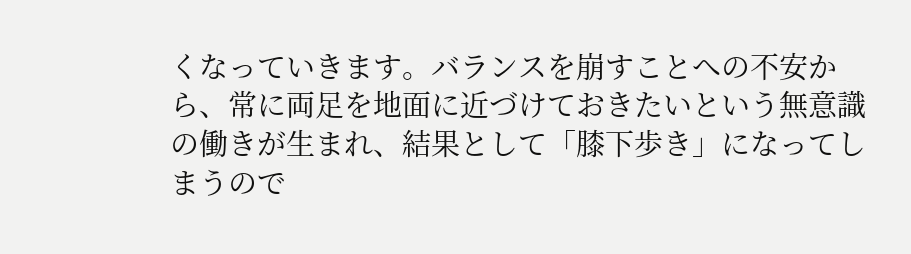くなっていきます。バランスを崩すことへの不安から、常に両足を地面に近づけておきたいという無意識の働きが生まれ、結果として「膝下歩き」になってしまうので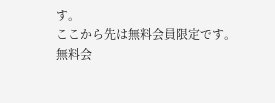す。
ここから先は無料会員限定です。
無料会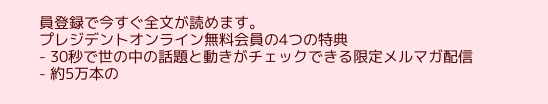員登録で今すぐ全文が読めます。
プレジデントオンライン無料会員の4つの特典
- 30秒で世の中の話題と動きがチェックできる限定メルマガ配信
- 約5万本の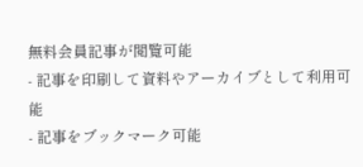無料会員記事が閲覧可能
- 記事を印刷して資料やアーカイブとして利用可能
- 記事をブックマーク可能